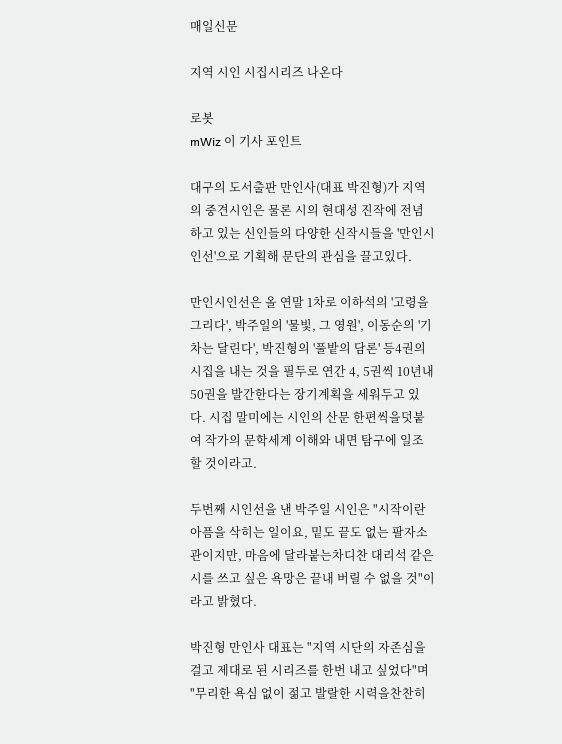매일신문

지역 시인 시집시리즈 나온다

로봇
mWiz 이 기사 포인트

대구의 도서출판 만인사(대표 박진형)가 지역의 중견시인은 물론 시의 현대성 진작에 전념하고 있는 신인들의 다양한 신작시들을 '만인시인선'으로 기획해 문단의 관심을 끌고있다.

만인시인선은 올 연말 1차로 이하석의 '고령을 그리다', 박주일의 '물빛, 그 영원', 이동순의 '기차는 달린다', 박진형의 '풀밭의 담론' 등4권의 시집을 내는 것을 필두로 연간 4, 5권씩 10년내 50권을 발간한다는 장기계획을 세워두고 있다. 시집 말미에는 시인의 산문 한편씩을덧붙여 작가의 문학세계 이해와 내면 탐구에 일조할 것이라고.

두번째 시인선을 낸 박주일 시인은 "시작이란 아픔을 삭히는 일이요, 밑도 끝도 없는 팔자소관이지만, 마음에 달라붙는차디찬 대리석 같은 시를 쓰고 싶은 욕망은 끝내 버릴 수 없을 것"이라고 밝혔다.

박진형 만인사 대표는 "지역 시단의 자존심을 걸고 제대로 된 시리즈를 한번 내고 싶었다"며 "무리한 욕심 없이 젊고 발랄한 시력을찬찬히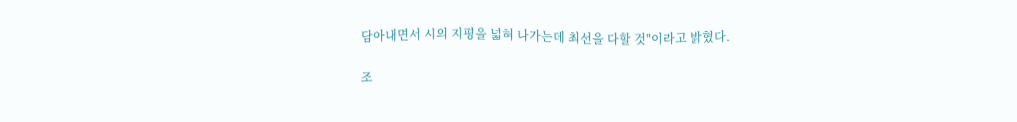담아내면서 시의 지평을 넓혀 나가는데 최선을 다할 것"이라고 밝혔다.

조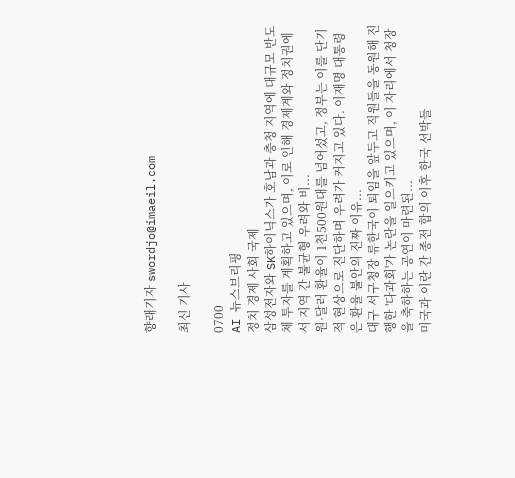향래기자 swordjo@imaeil.com

최신 기사

0700
AI 뉴스브리핑
정치 경제 사회 국제
삼성전자와 SK하이닉스가 호남과 충청 지역에 대규모 반도체 투자를 계획하고 있으며, 이로 인해 경제계와 정치권에서 지역 간 불균형 우려와 비...
원·달러 환율이 1천500원대를 넘어섰고, 정부는 이를 단기적 현상으로 진단하며 우려가 커지고 있다. 이재명 대통령은 환율 불안의 진짜 이유...
대구 서구청장 류한국이 퇴임을 앞두고 직원들을 동원해 진행한 '다과회'가 논란을 일으키고 있으며, 이 자리에서 청장을 축하하는 공연이 마련된...
미국과 이란 간 종전 합의 이후 한국 선박들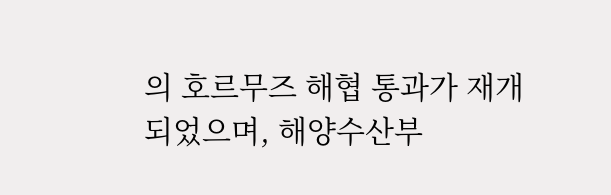의 호르무즈 해협 통과가 재개되었으며, 해양수산부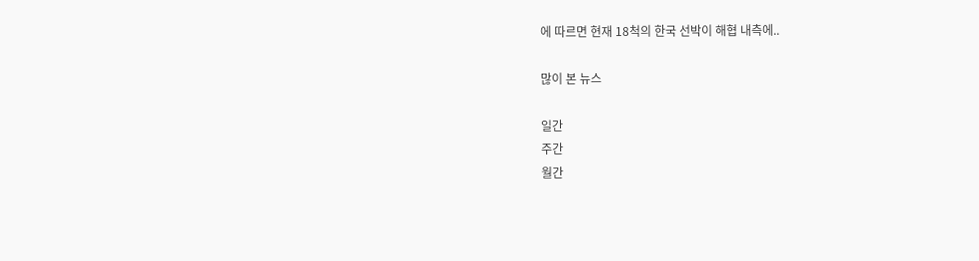에 따르면 현재 18척의 한국 선박이 해협 내측에..

많이 본 뉴스

일간
주간
월간